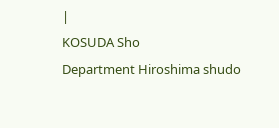|
KOSUDA Sho
Department Hiroshima shudo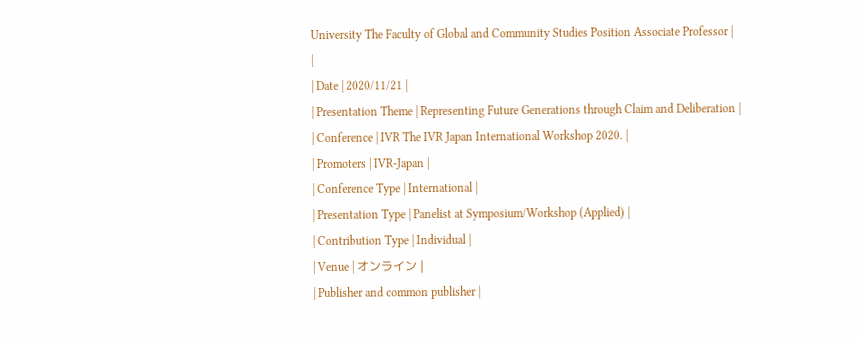University The Faculty of Global and Community Studies Position Associate Professor |
|
| Date | 2020/11/21 |
| Presentation Theme | Representing Future Generations through Claim and Deliberation |
| Conference | IVR The IVR Japan International Workshop 2020. |
| Promoters | IVR-Japan |
| Conference Type | International |
| Presentation Type | Panelist at Symposium/Workshop (Applied) |
| Contribution Type | Individual |
| Venue | オンライン |
| Publisher and common publisher |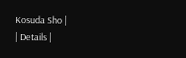Kosuda Sho |
| Details |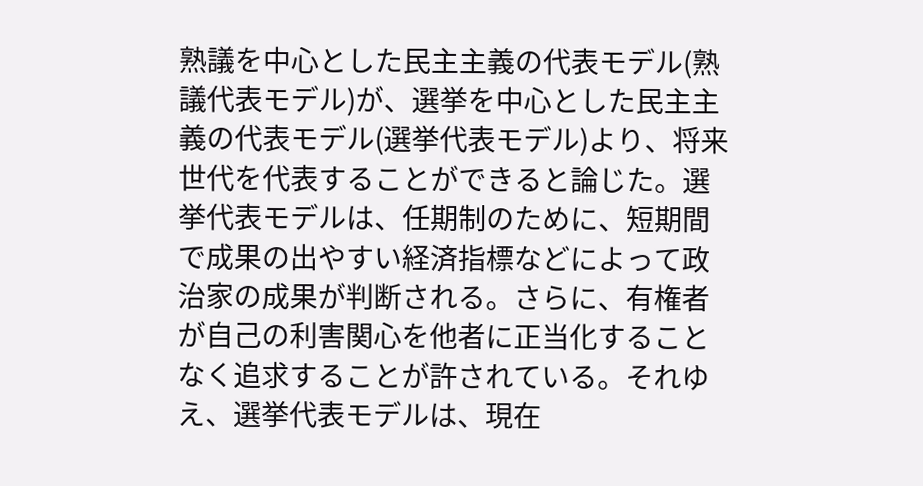熟議を中心とした民主主義の代表モデル(熟議代表モデル)が、選挙を中心とした民主主義の代表モデル(選挙代表モデル)より、将来世代を代表することができると論じた。選挙代表モデルは、任期制のために、短期間で成果の出やすい経済指標などによって政治家の成果が判断される。さらに、有権者が自己の利害関心を他者に正当化することなく追求することが許されている。それゆえ、選挙代表モデルは、現在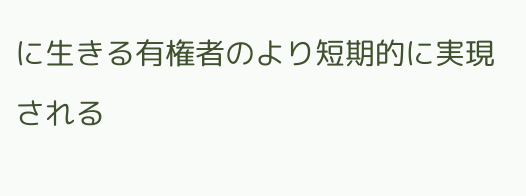に生きる有権者のより短期的に実現される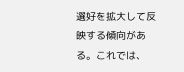選好を拡大して反映する傾向がある。これでは、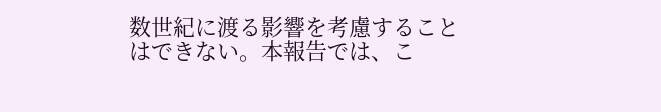数世紀に渡る影響を考慮することはできない。本報告では、こ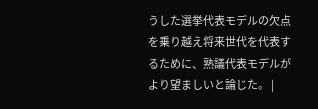うした選挙代表モデルの欠点を乗り越え将来世代を代表するために、熟議代表モデルがより望ましいと論じた。 |